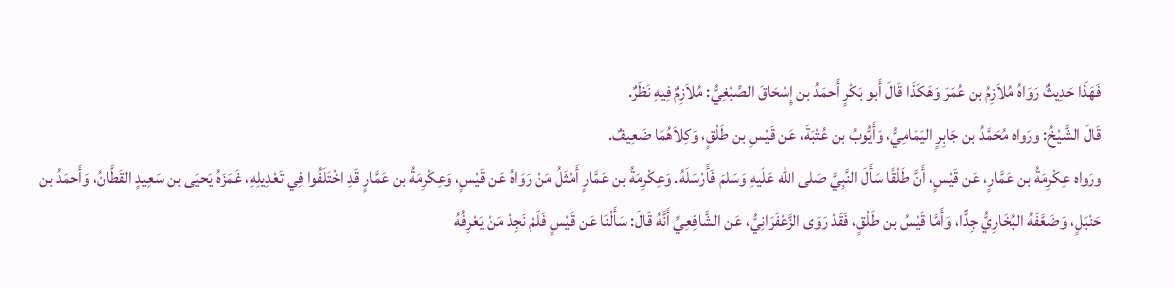فَهَذَا حَدِيثٌ رَوَاهُ مُلاَزِمُ بن عُمَرَ وَهَكَذَا قَالَ أَبو بَكْرٍ أَحمَدُ بن إِسْحَاقَ الصِّبْغِيُّ: مُلاَزِمٌ فِيهِ نَظَرٌ.
قَالَ الشَّيْخُ: ورَواه مُحَمَّدُ بن جَابِرٍ اليَمَامِيُّ، وَأَيُّوبُ بن عُتْبَةَ، عَن قَيْسِ بن طَلْقٍ، وَكِلاَهُمَا ضَعِيفٌ.
ورَواه عِكْرِمَةُ بن عَمَّارٍ، عَن قَيْسٍ، أَنَّ طَلْقًا سَأَلَ النَّبِيَّ صَلى الله عَلَيهِ وَسَلمَ فَأَرْسَلَهُ. وَعِكْرِمَةُ بن عَمَّارٍ أَمْثَلُ مَنْ رَوَاهُ عَن قَيْسٍ، وَعِكْرِمَةُ بن عَمَّارٍ قَدِ اخْتَلَفُوا فِي تَعْدِيلِهِ، غَمَزَهُ يَحيَى بن سَعِيدٍ القَطَّانُ، وَأَحمَدُ بن حَنْبَلٍ، وَضَعَّفَهُ البُخَارِيُّ جِدًّا، وَأَمَّا قَيْسُ بن طَلْقٍ، فَقَدْ رَوَى الزَّعْفَرَانِيُّ، عَن الشَّافِعِيِّ أَنَّهُ قَالَ: سَأَلْنَا عَن قَيْسٍ فَلَمْ نَجِدْ مَنْ يَعْرِفُهُ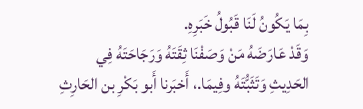بِمَا يَكُونُ لَنَا قَبُولُ خَبَرِهِ.
وَقَدْ عَارَضَهُ مَنْ وَصَفْنَا ثِقَتَهُ وَرَجَاحَتَهُ فِي الحَدِيثِ وَتَثَبُّتَهُ وفِيمَا.، أَخبَرنا أَبو بَكْرِ بن الحَارِثِ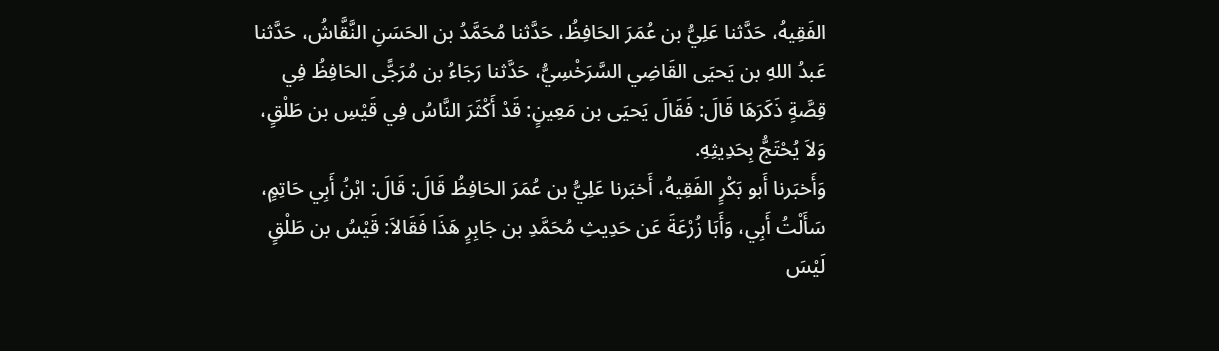الفَقِيهُ، حَدَّثنا عَلِيُّ بن عُمَرَ الحَافِظُ، حَدَّثنا مُحَمَّدُ بن الحَسَنِ النَّقَّاشُ، حَدَّثنا عَبدُ اللهِ بن يَحيَى القَاضِي السَّرَخْسِيُّ، حَدَّثنا رَجَاءُ بن مُرَجًّى الحَافِظُ فِي قِصَّةٍ ذَكَرَهَا قَالَ: فَقَالَ يَحيَى بن مَعِينٍ: قَدْ أَكْثَرَ النَّاسُ فِي قَيْسِ بن طَلْقٍ، وَلاَ يُحْتَجُّ بِحَدِيثِهِ.
وَأَخبَرنا أَبو بَكْرٍ الفَقِيهُ، أَخبَرنا عَلِيُّ بن عُمَرَ الحَافِظُ قَالَ: قَالَ: ابْنُ أَبِي حَاتِمٍ، سَأَلْتُ أَبِي، وَأَبَا زُرْعَةَ عَن حَدِيثِ مُحَمَّدِ بن جَابِرٍ هَذَا فَقَالاَ: قَيْسُ بن طَلْقٍ لَيْسَ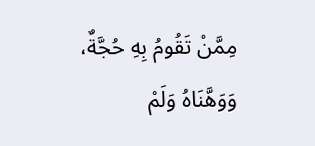مِمَّنْ تَقُومُ بِهِ حُجَّةٌ، وَوَهَّنَاهُ وَلَمْ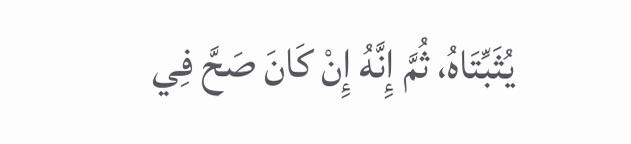يُثَبِّتَاهُ، ثُمَّ إِنَّهُ إِنْ كَانَ صَحَّ فِي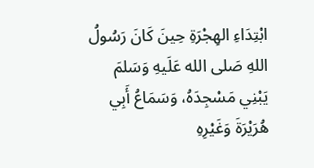ابْتِدَاءِ الهِجْرَةِ حِينَ كَانَ رَسُولُ اللهِ صَلى الله عَلَيهِ وَسَلمَ يَبْنِي مَسْجِدَهُ، وَسَمَاعُ أَبِي هُرَيْرَةَ وَغَيْرِهِ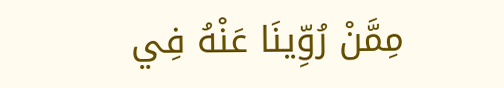مِمَّنْ رُوِّينَا عَنْهُ فِي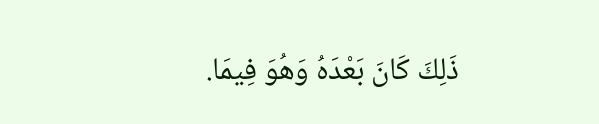ذَلِكَ كَانَ بَعْدَهُ وَهُوَ فِيمَا.